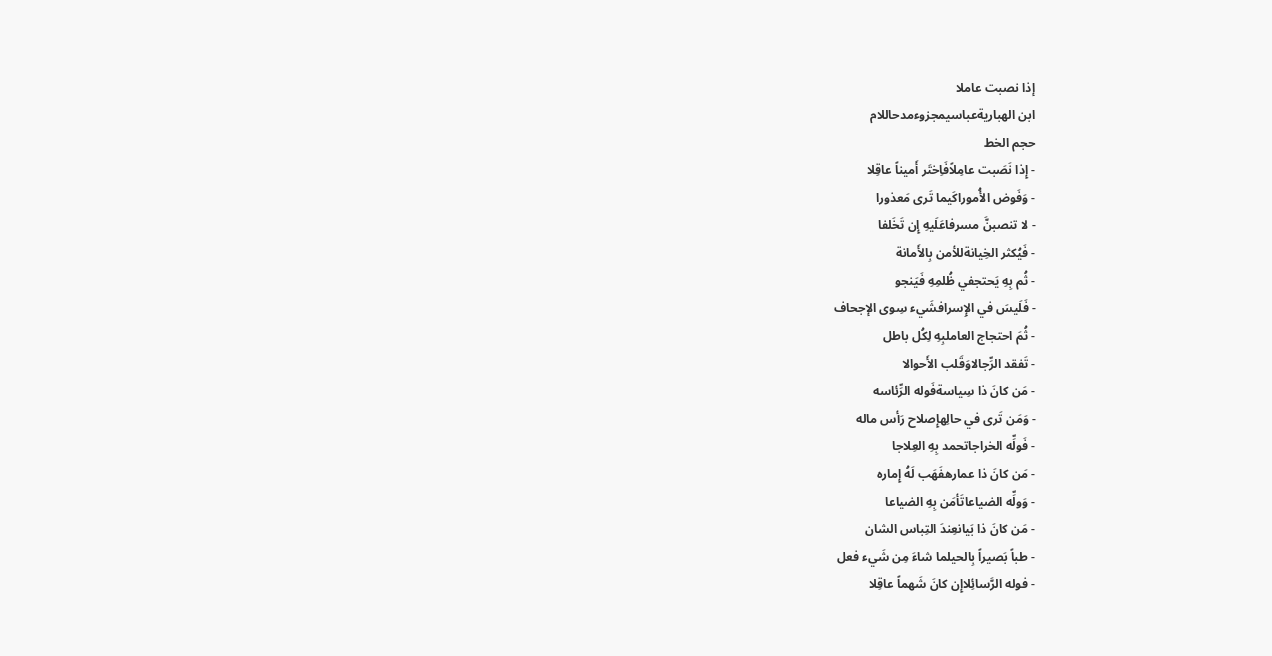إذا نصبت عاملا
ابن الهباريةعباسيمجزوءمدحاللام
حجم الخط
- إِذا نَصَبت عامِلاًفَاِختَر أَميناً عاقِلا
- وَفَوض الأُموراكَيما تَرى مَعذورا
- لا تنصبنَّ مسرفاعَلَيهِ إِن تَخَلفا
- فَيُكثر الخِيانةللأمن بِالأَمانة
- ثُم بِهِ يَحتجفي ظُلمِهِ فَيَنجو
- فَلَيسَ في الإِسرافشَيء سِوى الإجحاف
- ثُمَ احتجاج العاملبِهِ لِكُل باطل
- تَفقد الرِّجالاوَقَلب الأَحوالا
- مَن كانَ ذا سِياسةفَوله الرِّئاسه
- وَمَن تَرى في حالِهإِصلاح رَأس ماله
- فَولِّه الخراجاتحمد بِهِ العِلاجا
- مَن كانَ ذا عمارهفَهَب لَهُ إِماره
- وَولِّه الضياعاتَأمَن بِهِ الضياعا
- مَن كانَ ذا بَيانعِندَ التِباس الشان
- طباً بَصيراً بِالحيلما شاءَ مِن شَيء فعل
- فوله الرَّسائِلاإِن كانَ شَهماً عاقِلا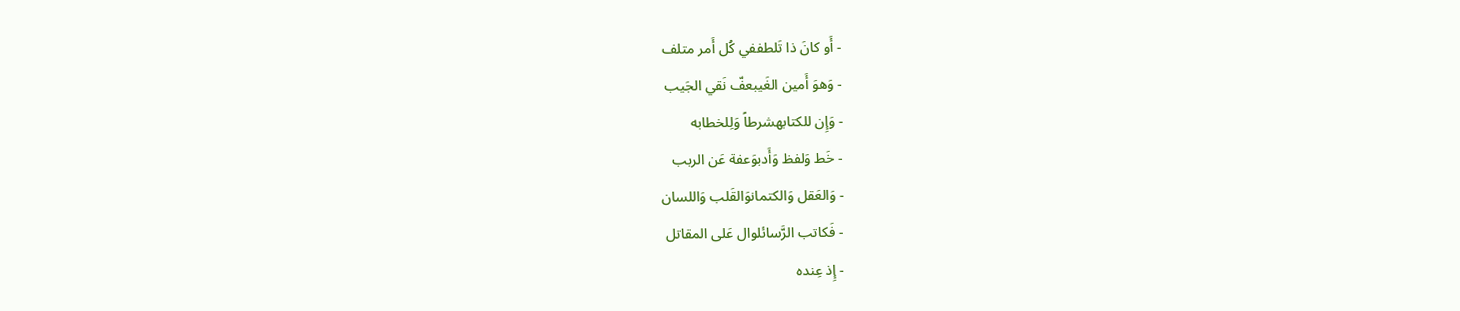- أَو كانَ ذا تَلطففي كُل أَمر متلف
- وَهوَ أَمين الغَيبعفّ نَقي الجَيب
- وَإِن للكتابهشرطاً وَلِلخطابه
- خَط وَلفظ وَأَدبوَعفة عَن الربب
- وَالعَقل وَالكتمانوَالقَلب وَاللسان
- فَكاتب الرَّسائلوال عَلى المقاتل
- إِذ عِنده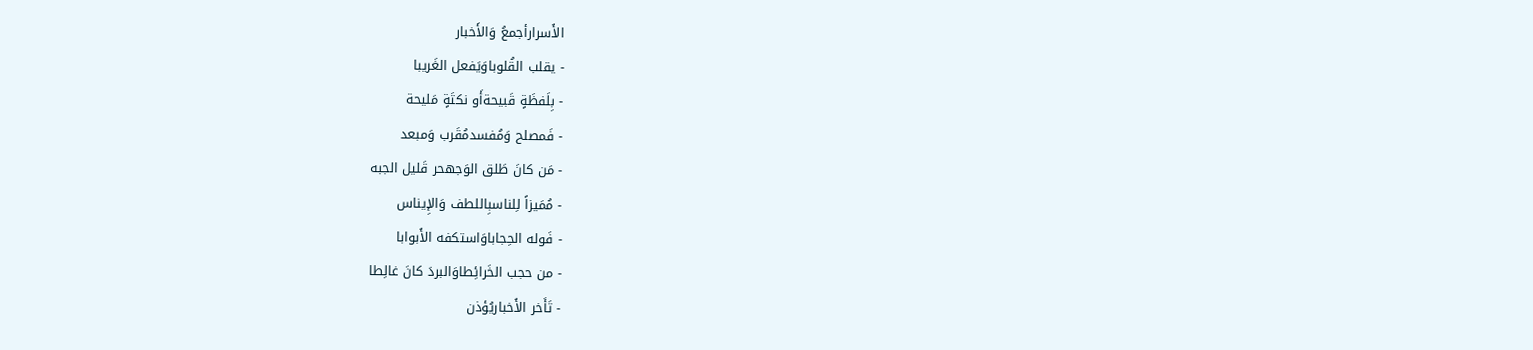الأَسرارأجمعُ وَالأَخبار
- يقلب القُلوباوَيَفعل الغَريبا
- بِلَفظَةٍ قَبيحةأَو نكتَةٍ مَليحة
- فَمصلح وَمُفسدمُقَرب وَمبعد
- مَن كانَ طَلق الوَجهحر قَليل الجبه
- مُمَيزاً لِلناسبِاللطف وَالإِيناس
- فَوله الحِجاباوَاستكفه الأَبوابا
- من حجب الخَرائِطاوَالبردَ كانَ غالِطا
- تَأَخر الأَخباريُؤذن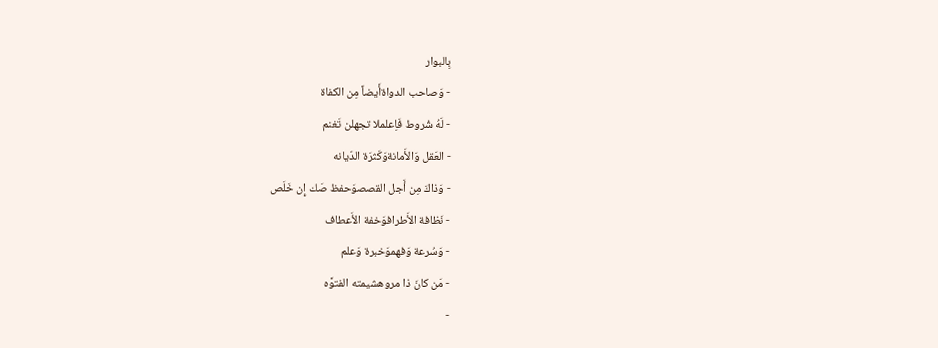بِالبوار
- وَصاحب الدواةأَيضاً مِن الكفاة
- لَهُ شُروط فَاِعلملا تجهلن تَغنم
- العَقل وَالأَمانةوَكَثرَة الدّيانه
- وَذاكَ مِن أَجل القصصوَحفظ صَك إِن خَلَص
- نَظافة الأَطرافوَخفة الأَعطاف
- وَسُرعة وَفهموَخبرة وَعلم
- مَن كانَ ذا مروهشيمته الفتوَّه
-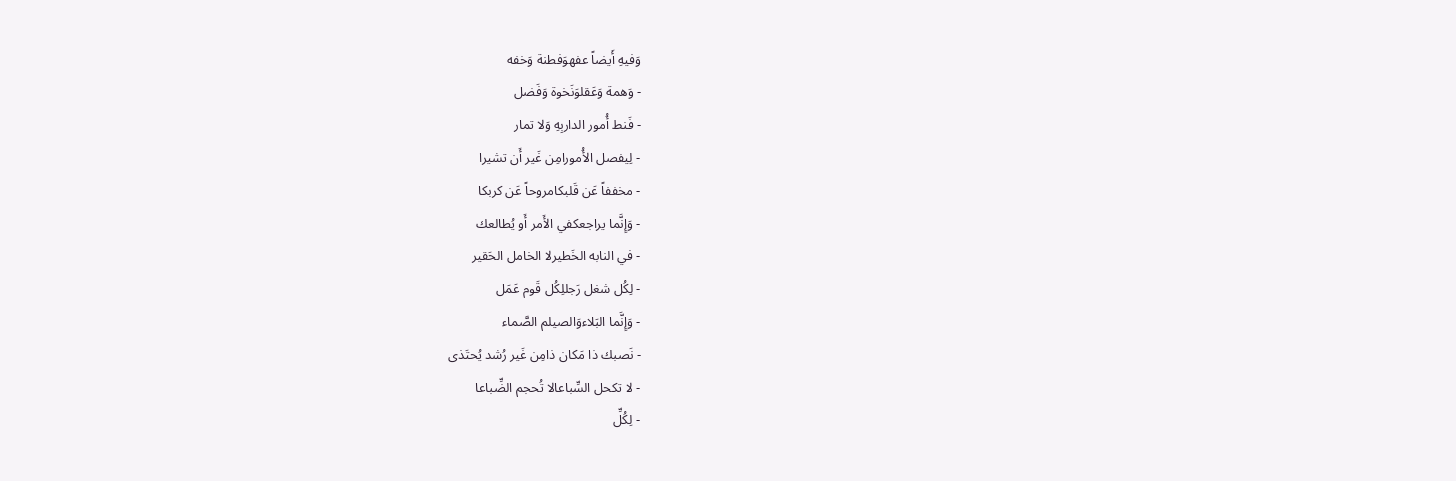وَفيهِ أَيضاً عفهوَفطنة وَخفه
- وَهمة وَعَقلوَنَخوة وَفَضل
- فَنط أُمور الداربِهِ وَلا تمار
- لِيفصل الأُمورامِن غَير أَن تشيرا
- مخففاً عَن قَلبكامروحاً عَن كربكا
- وَإِنَّما يراجعكفي الأَمر أَو يُطالعك
- في النابه الخَطيرلا الخامل الحَقير
- لِكُل شغل رَجللِكُل قَوم عَمَل
- وَإِنَّما البَلاءوَالصيلم الصَّماء
- نَصبك ذا مَكان ذامِن غَير رُشد يُحتَذى
- لا تكحل السِّباعالا تُحجم الضِّباعا
- لِكُلِّ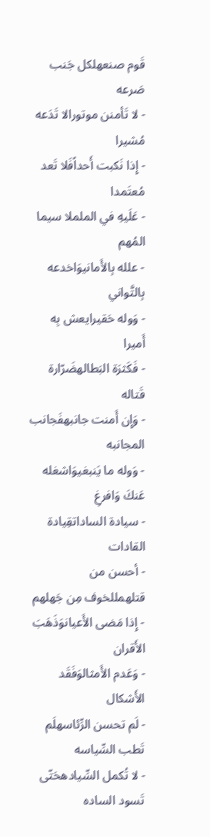قَوم صنعهلكل جَنب صَرعه
- لا تَأمنن موتورالا تَدَعه مُشيرا
- إِذا نَكبت أَحداًفَلا تَعد مُعتَمدا
- عَلَيهِ في الململا سيما المُهم
- علله بِالأَمانيوَاخدعه بِالتَّواني
- وَوله حَقيرايعش بِه أَميرا
- فَكَثرَة البَطالهضَرّارة قَتاله
- وَإِن أَمنت جانبهفَجانب المجانبه
- وَوله ما يَنبغيوَاشغله عَنكَ وَافرغِ
- سيادة الساداتقِيادة القادات
- أحسن من قتلهمللخوف مِن جَهلهم
- إِذا مَضى الأَعيانوَذَهَبَ الأَقران
- وَعَدم الأَمثالوَفَقَد الأَشكال
- لَم تحسن الرِّئاسهلَم تَطب السِّياسه
- لا تُكمل السِّيادهحَتّى تَسود الساده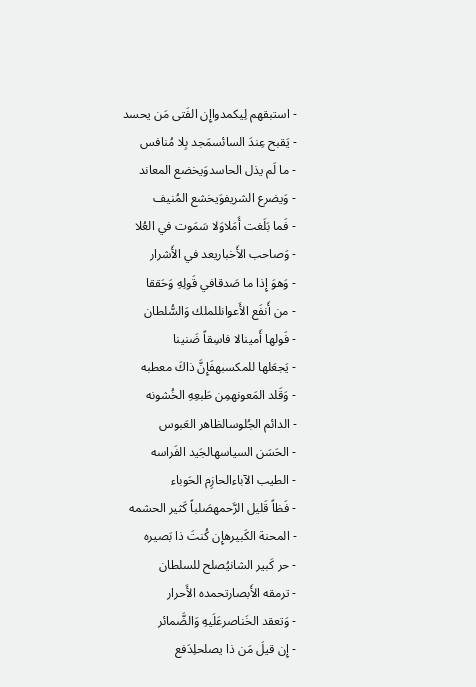- استبقهم لِيكمدواإِن الفَتى مَن يحسد
- يَقبح عِندَ السائسمَجد بِلا مُنافس
- ما لَم يذل الحاسدوَيخضع المعاند
- وَيضرع الشريفوَيخشع المُنيف
- فَما بَلَغت أَمَلاوَلا سَمَوت في العُلا
- وَصاحب الأَخباريعد في الأَشرار
- وَهوَ إِذا ما صَدقافي قَولِهِ وَحَققا
- من أَنفَع الأَعوانللملك وَالسُّلطان
- فَولها أَمينالا فاسِقاً ضَنينا
- يَجعَلها للمكسبهفَإِنَّ ذاكَ معطبه
- وَقَلد المَعونهمِن طَبعِهِ الخُشونه
- الدائم الجُلوسالظاهر العَبوس
- الحَسَن السياسهالجَيد الفَراسه
- الطيب الآباءالحازِم الحَوباء
- فَظاً قَليل الرَّحمهصَلباً كَثير الحشمه
- المحنة الكَبيرهإِن كُنتَ ذا بَصيره
- حر كَبير الشانيُصلح للسلطان
- ترمقه الأَبصارتحمده الأَحرار
- وَتعقد الخَناصرعَلَيهِ وَالضَّمائر
- إِن قيلَ مَن ذا يصلحلِدَفع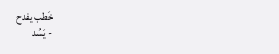خَطب يفدح
- يَسُد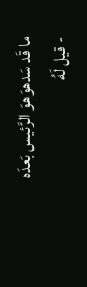ما قَد سَدهوَهوَ الرَّئيس بَعدَه
- قيل لَهُ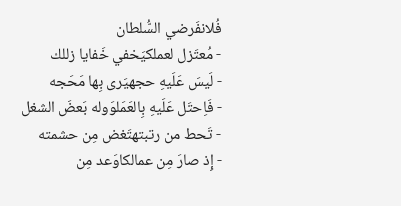فُلانفَرضي السُّلطان
- مُعتَزل لعملكيَخفي خَفايا زللك
- لَيسَ عَلَيهِ حجهيَرى بِها مَحَجه
- فَاِحتَل عَلَيهِ بِالعَمَلوَوله بَعضَ الشغل
- تَحط من رتبتهتَغض مِن حشمته
- إِذ صارَ مِن عمالكاوَعد مِن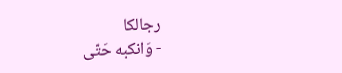رجالكا
- وَانكبه حَتّى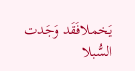يَخملافَقَد وَجَدت السُّبلا